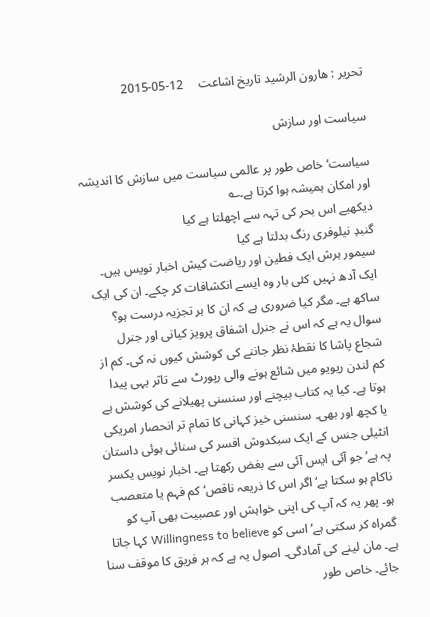تحریر : ھارون الرشید تاریخ اشاعت     12-05-2015

سیاست اور سازش

سیاست‘ خاص طور پر عالمی سیاست میں سازش کا اندیشہ اور امکان ہمیشہ ہوا کرتا ہے۔؎
دیکھیے اس بحر کی تہہ سے اچھلتا ہے کیا
گنبدِ نیلوفری رنگ بدلتا ہے کیا
سیمور ہرش ایک فطین اور ریاضت کیش اخبار نویس ہیں۔ ایک آدھ نہیں کئی بار وہ ایسے انکشافات کر چکے۔ ان کی ایک ساکھ ہے۔ مگر کیا ضروری ہے کہ ان کا ہر تجزیہ درست ہو؟ سوال یہ ہے کہ اس نے جنرل اشفاق پرویز کیانی اور جنرل شجاع پاشا کا نقطۂ نظر جاننے کی کوشش کیوں نہ کی۔ کم از کم لندن ریویو میں شائع ہونے والی رپورٹ سے تاثر یہی پیدا ہوتا ہے۔ کیا یہ کتاب بیچنے اور سنسنی پھیلانے کی کوشش ہے یا کچھ اور بھی۔ سنسنی خیز کہانی کا تمام تر انحصار امریکی انٹیلی جنس کے ایک سبکدوش افسر کی سنائی ہوئی داستان پہ ہے‘ جو آئی ایس آئی سے بغض رکھتا ہے۔ اخبار نویس یکسر ناکام ہو سکتا ہے‘ اگر اس کا ذریعہ ناقص‘ کم فہم یا متعصب ہو۔ پھر یہ کہ آپ کی اپنی خواہش اور عصبیت بھی آپ کو گمراہ کر سکتی ہے‘ اسی کو Willingness to believe کہا جاتا ہے۔ مان لینے کی آمادگی۔ اصول یہ ہے کہ ہر فریق کا موقف سنا جائے۔ خاص طور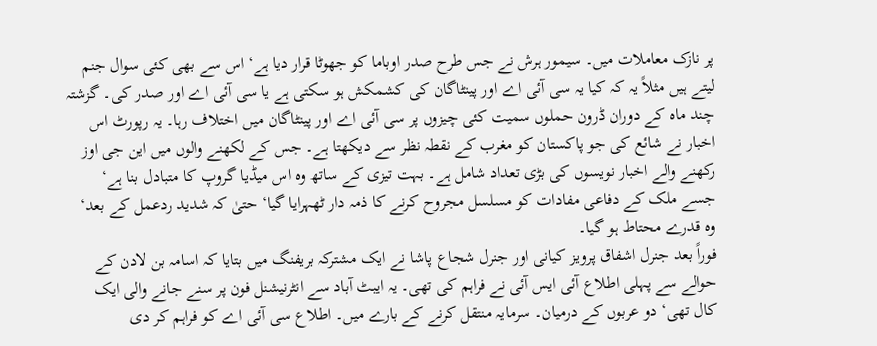پر نازک معاملات میں۔ سیمور ہرش نے جس طرح صدر اوباما کو جھوٹا قرار دیا ہے‘ اس سے بھی کئی سوال جنم لیتے ہیں مثلاً یہ کہ کیا یہ سی آئی اے اور پینٹاگان کی کشمکش ہو سکتی ہے یا سی آئی اے اور صدر کی۔ گزشتہ چند ماہ کے دوران ڈرون حملوں سمیت کئی چیزوں پر سی آئی اے اور پینٹاگان میں اختلاف رہا۔ یہ رپورٹ اس اخبار نے شائع کی جو پاکستان کو مغرب کے نقطہ نظر سے دیکھتا ہے۔ جس کے لکھنے والوں میں این جی اوز رکھنے والے اخبار نویسوں کی بڑی تعداد شامل ہے۔ بہت تیزی کے ساتھ وہ اس میڈیا گروپ کا متبادل بنا ہے‘ جسے ملک کے دفاعی مفادات کو مسلسل مجروح کرنے کا ذمہ دار ٹھہرایا گیا‘ حتیٰ کہ شدید ردعمل کے بعد‘ وہ قدرے محتاط ہو گیا۔
فوراً بعد جنرل اشفاق پرویز کیانی اور جنرل شجاع پاشا نے ایک مشترکہ بریفنگ میں بتایا کہ اسامہ بن لادن کے حوالے سے پہلی اطلاع آئی ایس آئی نے فراہم کی تھی۔ یہ ایبٹ آباد سے انٹرنیشنل فون پر سنے جانے والی ایک کال تھی‘ دو عربوں کے درمیان۔ سرمایہ منتقل کرنے کے بارے میں۔ اطلاع سی آئی اے کو فراہم کر دی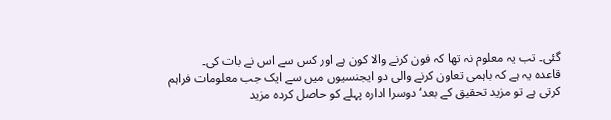گئی۔ تب یہ معلوم نہ تھا کہ فون کرنے والا کون ہے اور کس سے اس نے بات کی۔
قاعدہ یہ ہے کہ باہمی تعاون کرنے والی دو ایجنسیوں میں سے ایک جب معلومات فراہم کرتی ہے تو مزید تحقیق کے بعد‘ دوسرا ادارہ پہلے کو حاصل کردہ مزید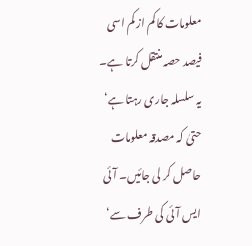معلومات کا کم از کم اسی فیصد حصہ منتقل کرتا ہے۔ یہ سلسلہ جاری رہتا ہے‘ حتیٰ کہ مصدقہ معلومات حاصل کر لی جائیں۔ آئی ایس آئی کی طرف سے‘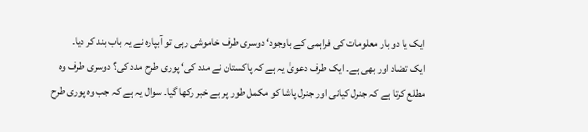ایک یا دو بار معلومات کی فراہمی کے باوجود‘ دوسری طرف خاموشی رہی تو آبپارہ نے یہ باب بند کر دیا۔
ایک تضاد اور بھی ہے۔ ایک طرف دعویٰ یہ ہے کہ پاکستان نے مدد کی‘ پوری طرح مدد کی؟ دوسری طرف وہ مطلع کرتا ہے کہ جنرل کیانی اور جنرل پاشا کو مکمل طور پر بے خبر رکھا گیا۔ سوال یہ ہے کہ جب وہ پوری طرح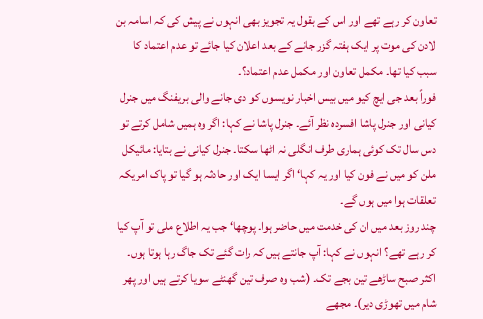تعاون کر رہے تھے اور اس کے بقول یہ تجویز بھی انہوں نے پیش کی کہ اسامہ بن لادن کی موت پر ایک ہفتہ گزر جانے کے بعد اعلان کیا جائے تو عدم اعتماد کا سبب کیا تھا۔ مکمل تعاون اور مکمل عدم اعتماد؟۔
فوراً بعد جی ایچ کیو میں بیس اخبار نویسوں کو دی جانے والی بریفنگ میں جنرل کیانی اور جنرل پاشا افسردہ نظر آئے۔ جنرل پاشا نے کہا: اگر وہ ہمیں شامل کرتے تو دس سال تک کوئی ہماری طرف انگلی نہ اٹھا سکتا۔ جنرل کیانی نے بتایا: مائیکل ملن کو میں نے فون کیا اور یہ کہا‘ اگر ایسا ایک اور حادثہ ہو گیا تو پاک امریکہ تعلقات ہوا میں ہوں گے۔
چند روز بعد میں ان کی خدمت میں حاضر ہوا۔ پوچھا‘ جب یہ اطلاع ملی تو آپ کیا کر رہے تھے؟ انہوں نے کہا: آپ جانتے ہیں کہ رات گئے تک جاگ رہا ہوتا ہوں۔ اکثر صبح ساڑھے تین بجے تک۔ (شب وہ صرف تین گھنٹے سویا کرتے ہیں اور پھر شام میں تھوڑی دیر)۔ مجھے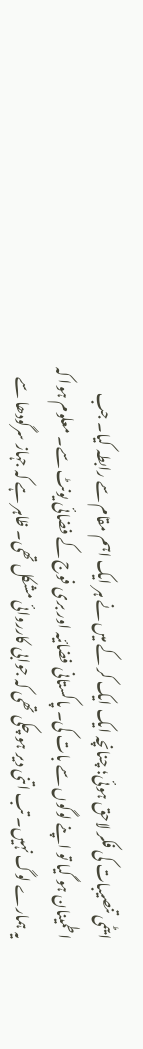ایٹمی تنصیبات کی فکر لاحق ہوئی؛ چنانچہ ایک ایک کر کے میں نے ہر ایک اہم مقام سے رابطہ کیا۔ جب اطمینان ہو گیا تو اپنے لوگوں سے بات کی۔ پاکستانی فضائیہ اور بری فوج کے فضائی یونٹ سے۔ معلوم ہوا کہ یہ ہمارے لوگ نہیں۔ تب اتنی دیر ہو چکی تھی کہ جوابی کارروائی مشکل تھی۔ ظاہر ہے کہ جہاز سرگودھا سے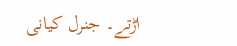اڑتے۔ جنرل کیانی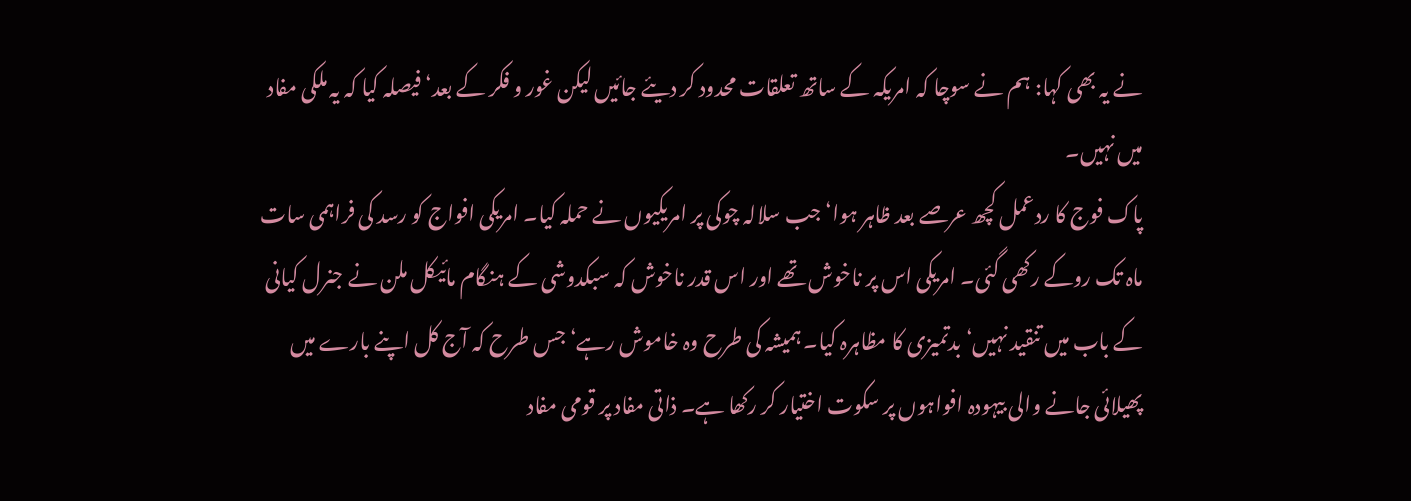نے یہ بھی کہا: ہم نے سوچا کہ امریکہ کے ساتھ تعلقات محدود کر دیئے جائیں لیکن غور و فکر کے بعد‘ فیصلہ کیا کہ یہ ملکی مفاد میں نہیں۔
پاک فوج کا ردعمل کچھ عرصے بعد ظاہر ہوا‘ جب سلالہ چوکی پر امریکیوں نے حملہ کیا۔ امریکی افواج کو رسد کی فراہمی سات ماہ تک روکے رکھی گئی۔ امریکی اس پر ناخوش تھے اور اس قدر ناخوش کہ سبکدوشی کے ہنگام مائیکل ملن نے جنرل کیانی کے باب میں تنقید نہیں‘ بدتمیزی کا مظاہرہ کیا۔ ہمیشہ کی طرح وہ خاموش رہے‘ جس طرح کہ آج کل اپنے بارے میں پھیلائی جانے والی بیہودہ افواہوں پر سکوت اختیار کر رکھا ہے۔ ذاتی مفاد پر قومی مفاد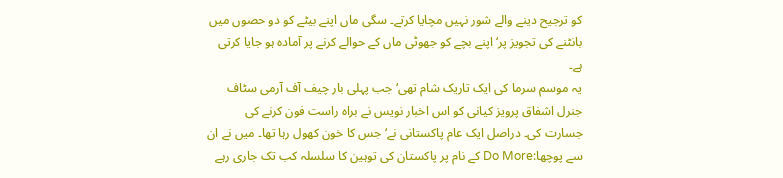کو ترجیح دینے والے شور نہیں مچایا کرتے۔ سگی ماں اپنے بیٹے کو دو حصوں میں بانٹنے کی تجویز پر‘ اپنے بچے کو جھوٹی ماں کے حوالے کرنے پر آمادہ ہو جایا کرتی ہے۔
یہ موسم سرما کی ایک تاریک شام تھی‘ جب پہلی بار چیف آف آرمی سٹاف جنرل اشفاق پرویز کیانی کو اس اخبار نویس نے براہ راست فون کرنے کی جسارت کی۔ دراصل ایک عام پاکستانی نے‘ جس کا خون کھول رہا تھا۔ میں نے ان سے پوچھا:Do More کے نام پر پاکستان کی توہین کا سلسلہ کب تک جاری رہے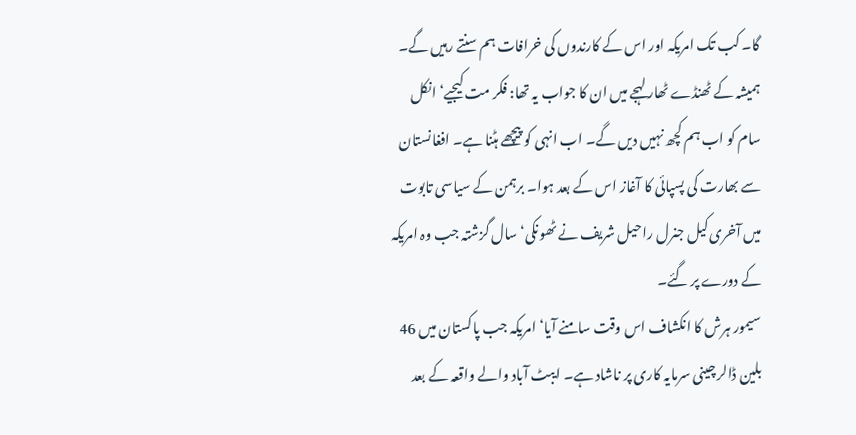گا۔ کب تک امریکہ اور اس کے کارندوں کی خرافات ہم سنتے رہیں گے۔ ہمیشہ کے ٹھنڈے ٹھار لہجے میں ان کا جواب یہ تھا: فکر مت کیجیے‘ انکل سام کو اب ہم کچھ نہیں دیں گے۔ اب انہی کو پیچھے ہٹنا ہے۔ افغانستان سے بھارت کی پسپائی کا آغاز اس کے بعد ہوا۔ برہمن کے سیاسی تابوت میں آخری کیل جنرل راحیل شریف نے ٹھونکی‘ سال گزشتہ جب وہ امریکہ کے دورے پر گئے۔
سیمور ہرش کا انکشاف اس وقت سامنے آیا‘ امریکہ جب پاکستان میں 46 بلین ڈالر چینی سرمایہ کاری پر ناشاد ہے۔ ایبٹ آباد والے واقعہ کے بعد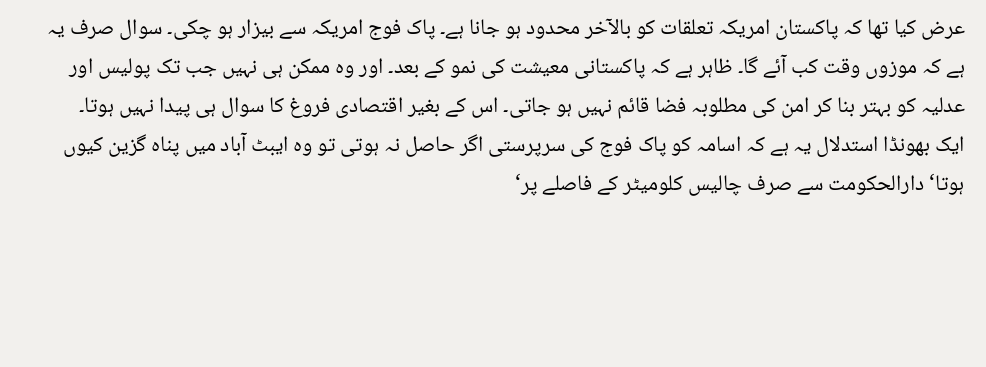عرض کیا تھا کہ پاکستان امریکہ تعلقات کو بالآخر محدود ہو جانا ہے۔ پاک فوج امریکہ سے بیزار ہو چکی۔ سوال صرف یہ ہے کہ موزوں وقت کب آئے گا۔ ظاہر ہے کہ پاکستانی معیشت کی نمو کے بعد۔ اور وہ ممکن ہی نہیں جب تک پولیس اور عدلیہ کو بہتر بنا کر امن کی مطلوبہ فضا قائم نہیں ہو جاتی۔ اس کے بغیر اقتصادی فروغ کا سوال ہی پیدا نہیں ہوتا۔
ایک بھونڈا استدلال یہ ہے کہ اسامہ کو پاک فوج کی سرپرستی اگر حاصل نہ ہوتی تو وہ ایبٹ آباد میں پناہ گزین کیوں ہوتا‘ دارالحکومت سے صرف چالیس کلومیٹر کے فاصلے پر‘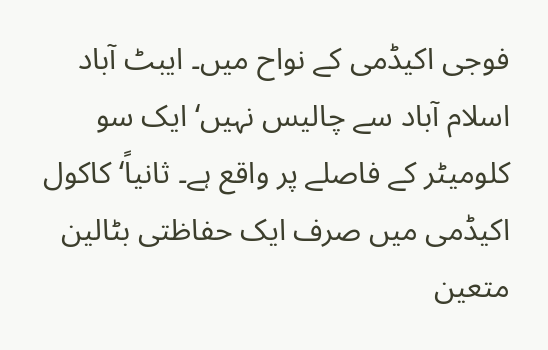فوجی اکیڈمی کے نواح میں۔ ایبٹ آباد اسلام آباد سے چالیس نہیں‘ ایک سو کلومیٹر کے فاصلے پر واقع ہے۔ ثانیاً‘ کاکول اکیڈمی میں صرف ایک حفاظتی بٹالین متعین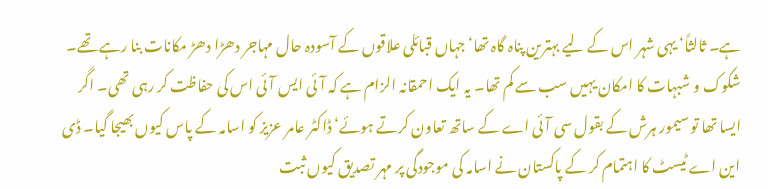ہے۔ ثالثاً‘ یہی شہر اس کے لیے بہترین پناہ گاہ تھا‘ جہاں قبائلی علاقوں کے آسودہ حال مہاجر دھڑا دھڑ مکانات بنا رہے تھے۔ شکوک و شبہات کا امکان یہیں سب سے کم تھا۔ یہ ایک احمقانہ الزام ہے کہ آئی ایس آئی اس کی حفاظت کر رہی تھی۔ اگر ایسا تھا تو سیمور ہرش کے بقول سی آئی اے کے ساتھ تعاون کرتے ہوئے‘ ڈاکٹر عامر عزیز کو اسامہ کے پاس کیوں بھیجا گیا۔ ڈی این اے ٹیسٹ کا اہتمام کر کے پاکستان نے اسامہ کی موجودگی پر مہر تصدیق کیوں ثبت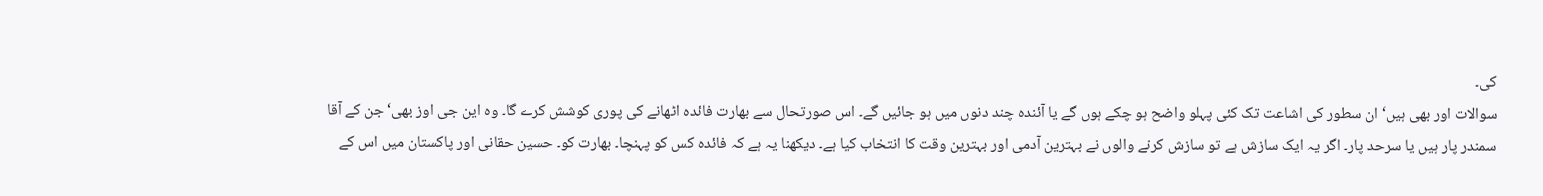کی۔
سوالات اور بھی ہیں‘ ان سطور کی اشاعت تک کئی پہلو واضح ہو چکے ہوں گے یا آئندہ چند دنوں میں ہو جائیں گے۔ اس صورتحال سے بھارت فائدہ اٹھانے کی پوری کوشش کرے گا۔ وہ این جی اوز بھی‘ جن کے آقا سمندر پار ہیں یا سرحد پار۔ اگر یہ ایک سازش ہے تو سازش کرنے والوں نے بہترین آدمی اور بہترین وقت کا انتخاب کیا ہے۔ دیکھنا یہ ہے کہ فائدہ کس کو پہنچا۔ بھارت کو۔ حسین حقانی اور پاکستان میں اس کے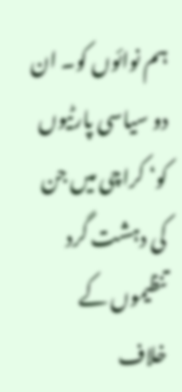ہم نوائوں کو۔ ان دو سیاسی پارٹیوں کو‘ کراچی میں جن کی دہشت گرد تنظیموں کے خلاف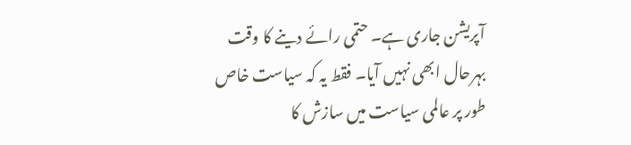آپریشن جاری ہے۔ حتمی رائے دینے کا وقت بہرحال ابھی نہیں آیا۔ فقط یہ کہ سیاست خاص طور پر عالمی سیاست میں سازش کا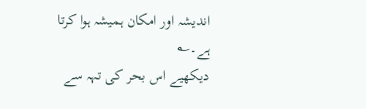اندیشہ اور امکان ہمیشہ ہوا کرتا ہے۔؎
دیکھیے اس بحر کی تہہ سے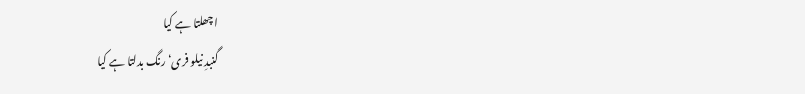اچھلتا ہے کیا
گنبدِ نیلو فری‘ رنگ بدلتا ہے کیا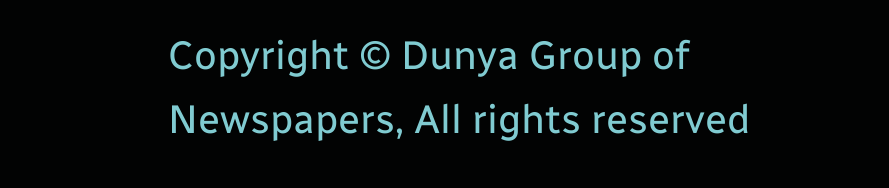Copyright © Dunya Group of Newspapers, All rights reserved